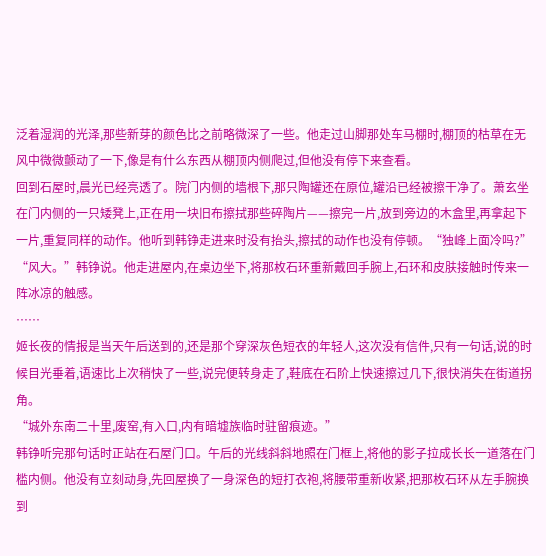泛着湿润的光泽,那些新芽的颜色比之前略微深了一些。他走过山脚那处车马棚时,棚顶的枯草在无风中微微颤动了一下,像是有什么东西从棚顶内侧爬过,但他没有停下来查看。
回到石屋时,晨光已经亮透了。院门内侧的墙根下,那只陶罐还在原位,罐沿已经被擦干净了。萧玄坐在门内侧的一只矮凳上,正在用一块旧布擦拭那些碎陶片——擦完一片,放到旁边的木盒里,再拿起下一片,重复同样的动作。他听到韩铮走进来时没有抬头,擦拭的动作也没有停顿。“独峰上面冷吗?”
“风大。”韩铮说。他走进屋内,在桌边坐下,将那枚石环重新戴回手腕上,石环和皮肤接触时传来一阵冰凉的触感。
……
姬长夜的情报是当天午后送到的,还是那个穿深灰色短衣的年轻人,这次没有信件,只有一句话,说的时候目光垂着,语速比上次稍快了一些,说完便转身走了,鞋底在石阶上快速擦过几下,很快消失在街道拐角。
“城外东南二十里,废窑,有入口,内有暗墟族临时驻留痕迹。”
韩铮听完那句话时正站在石屋门口。午后的光线斜斜地照在门框上,将他的影子拉成长长一道落在门槛内侧。他没有立刻动身,先回屋换了一身深色的短打衣袍,将腰带重新收紧,把那枚石环从左手腕换到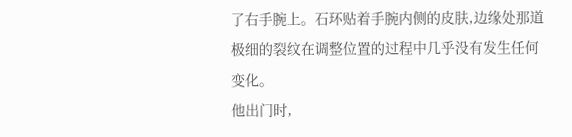了右手腕上。石环贴着手腕内侧的皮肤,边缘处那道极细的裂纹在调整位置的过程中几乎没有发生任何变化。
他出门时,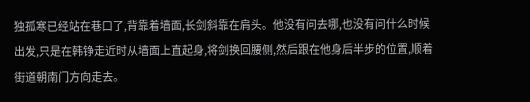独孤寒已经站在巷口了,背靠着墙面,长剑斜靠在肩头。他没有问去哪,也没有问什么时候出发,只是在韩铮走近时从墙面上直起身,将剑换回腰侧,然后跟在他身后半步的位置,顺着街道朝南门方向走去。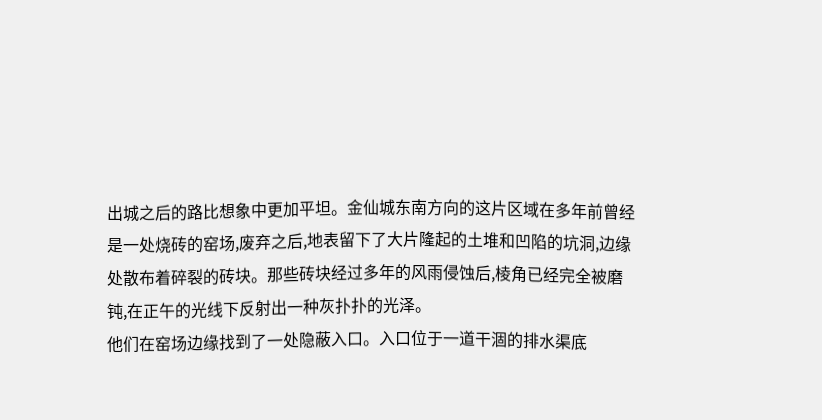出城之后的路比想象中更加平坦。金仙城东南方向的这片区域在多年前曾经是一处烧砖的窑场,废弃之后,地表留下了大片隆起的土堆和凹陷的坑洞,边缘处散布着碎裂的砖块。那些砖块经过多年的风雨侵蚀后,棱角已经完全被磨钝,在正午的光线下反射出一种灰扑扑的光泽。
他们在窑场边缘找到了一处隐蔽入口。入口位于一道干涸的排水渠底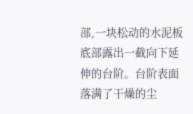部,一块松动的水泥板底部露出一截向下延伸的台阶。台阶表面落满了干燥的尘